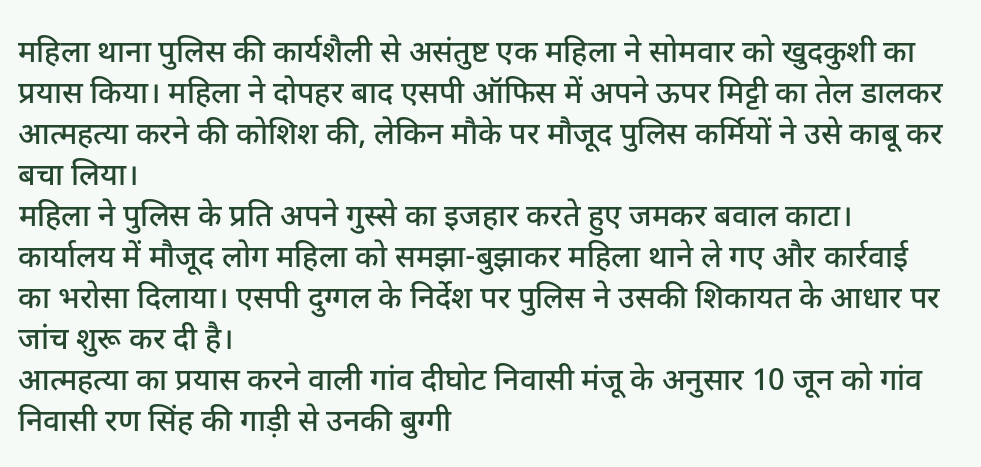महिला थाना पुलिस की कार्यशैली से असंतुष्ट एक महिला ने सोमवार को खुदकुशी का प्रयास किया। महिला ने दोपहर बाद एसपी ऑफिस में अपने ऊपर मिट्टी का तेल डालकर आत्महत्या करने की कोशिश की, लेकिन मौके पर मौजूद पुलिस कर्मियों ने उसे काबू कर बचा लिया।
महिला ने पुलिस के प्रति अपने गुस्से का इजहार करते हुए जमकर बवाल काटा। कार्यालय में मौजूद लोग महिला को समझा-बुझाकर महिला थाने ले गए और कार्रवाई का भरोसा दिलाया। एसपी दुग्गल के निर्देश पर पुलिस ने उसकी शिकायत के आधार पर जांच शुरू कर दी है।
आत्महत्या का प्रयास करने वाली गांव दीघोट निवासी मंजू के अनुसार 10 जून को गांव निवासी रण सिंह की गाड़ी से उनकी बुग्गी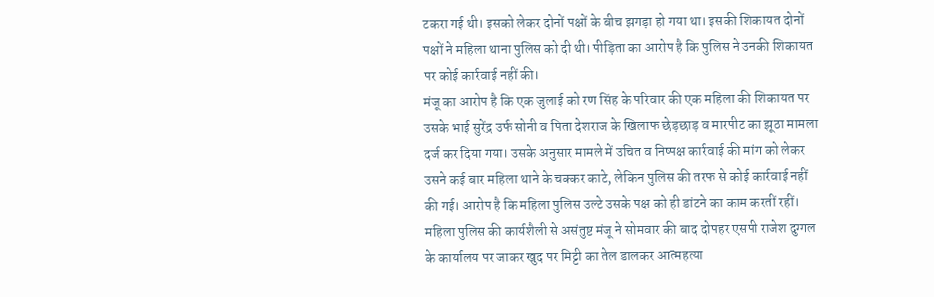टकरा गई थी। इसको लेकर दोनों पक्षों के बीच झगड़ा हो गया था। इसकी शिकायत दोनों पक्षों ने महिला थाना पुलिस को दी थी। पीड़िता का आरोप है कि पुलिस ने उनकी शिकायत पर कोई कार्रवाई नहीं की।
मंजू का आरोप है कि एक जुलाई को रण सिंह के परिवार की एक महिला की शिकायत पर उसके भाई सुरेंद्र उर्फ सोनी व पिता देशराज के खिलाफ छेड़छाड़ व मारपीट का झूठा मामला दर्ज कर दिया गया। उसके अनुसार मामले में उचित व निष्पक्ष कार्रवाई की मांग को लेकर उसने कई बार महिला थाने के चक्कर काटे, लेकिन पुलिस की तरफ से कोई कार्रवाई नहीं की गई। आरोप है कि महिला पुलिस उल्टे उसके पक्ष को ही डांटने का काम करतीं रहीं। महिला पुलिस की कार्यशैली से असंतुष्ट मंजू ने सोमवार की बाद दोपहर एसपी राजेश दुग्गल के कार्यालय पर जाकर खुद पर मिट्टी का तेल डालकर आत्महत्या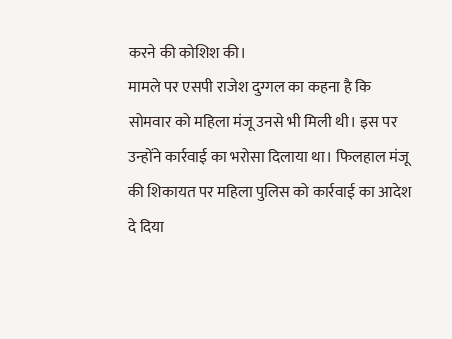करने की कोशिश की।
मामले पर एसपी राजेश दुग्गल का कहना है कि सोमवार को महिला मंजू उनसे भी मिली थी। इस पर उन्होंने कार्रवाई का भरोसा दिलाया था। फिलहाल मंजू की शिकायत पर महिला पुलिस को कार्रवाई का आदेश दे दिया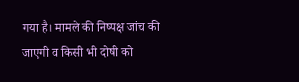गया है। मामले की निष्पक्ष जांच की जाएगी व किसी भी दोषी को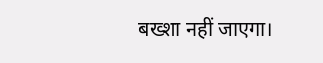बख्शा नहीं जाएगा।